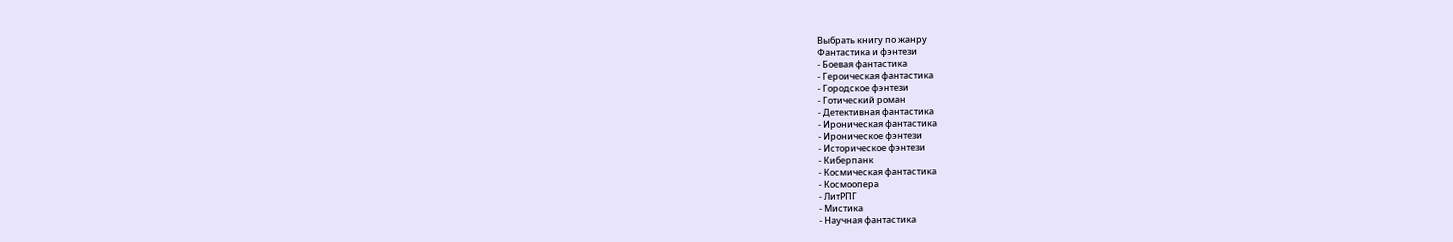Выбрать книгу по жанру
Фантастика и фэнтези
- Боевая фантастика
- Героическая фантастика
- Городское фэнтези
- Готический роман
- Детективная фантастика
- Ироническая фантастика
- Ироническое фэнтези
- Историческое фэнтези
- Киберпанк
- Космическая фантастика
- Космоопера
- ЛитРПГ
- Мистика
- Научная фантастика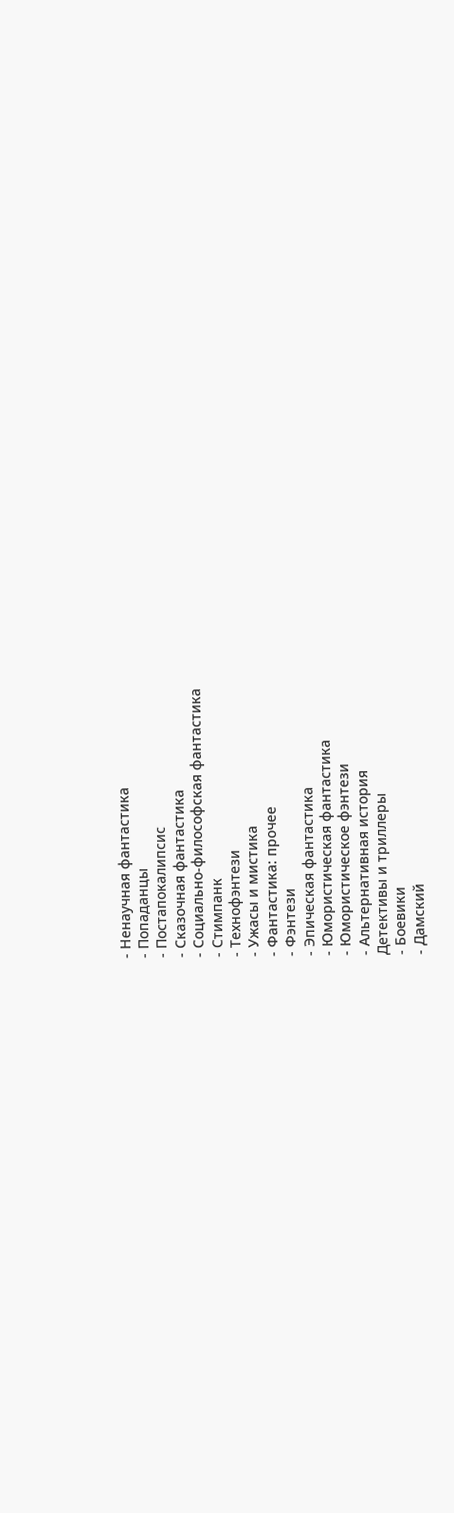- Ненаучная фантастика
- Попаданцы
- Постапокалипсис
- Сказочная фантастика
- Социально-философская фантастика
- Стимпанк
- Технофэнтези
- Ужасы и мистика
- Фантастика: прочее
- Фэнтези
- Эпическая фантастика
- Юмористическая фантастика
- Юмористическое фэнтези
- Альтернативная история
Детективы и триллеры
- Боевики
- Дамский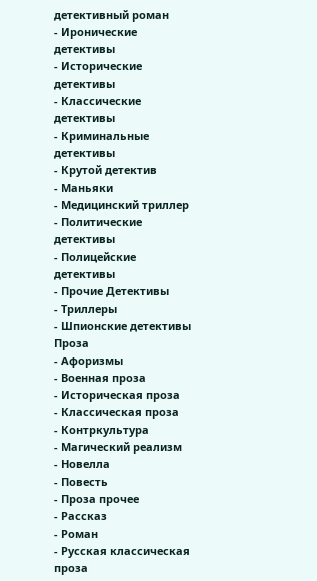детективный роман
- Иронические детективы
- Исторические детективы
- Классические детективы
- Криминальные детективы
- Крутой детектив
- Маньяки
- Медицинский триллер
- Политические детективы
- Полицейские детективы
- Прочие Детективы
- Триллеры
- Шпионские детективы
Проза
- Афоризмы
- Военная проза
- Историческая проза
- Классическая проза
- Контркультура
- Магический реализм
- Новелла
- Повесть
- Проза прочее
- Рассказ
- Роман
- Русская классическая проза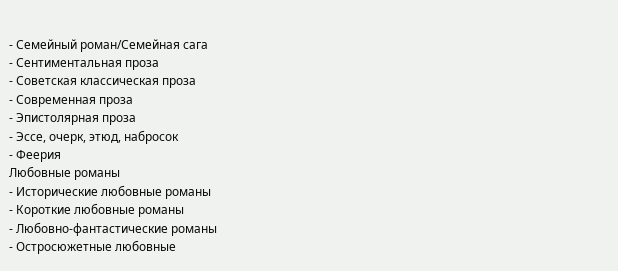- Семейный роман/Семейная сага
- Сентиментальная проза
- Советская классическая проза
- Современная проза
- Эпистолярная проза
- Эссе, очерк, этюд, набросок
- Феерия
Любовные романы
- Исторические любовные романы
- Короткие любовные романы
- Любовно-фантастические романы
- Остросюжетные любовные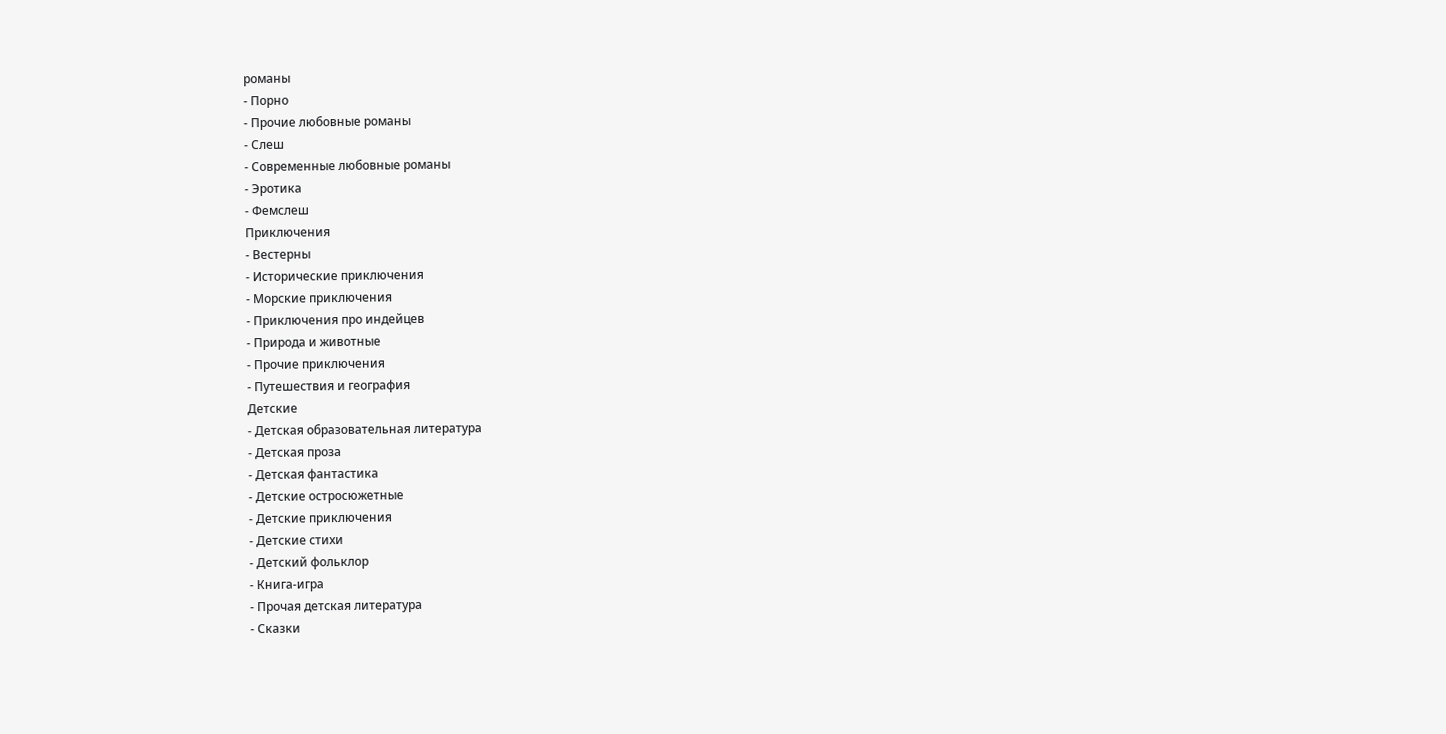романы
- Порно
- Прочие любовные романы
- Слеш
- Современные любовные романы
- Эротика
- Фемслеш
Приключения
- Вестерны
- Исторические приключения
- Морские приключения
- Приключения про индейцев
- Природа и животные
- Прочие приключения
- Путешествия и география
Детские
- Детская образовательная литература
- Детская проза
- Детская фантастика
- Детские остросюжетные
- Детские приключения
- Детские стихи
- Детский фольклор
- Книга-игра
- Прочая детская литература
- Сказки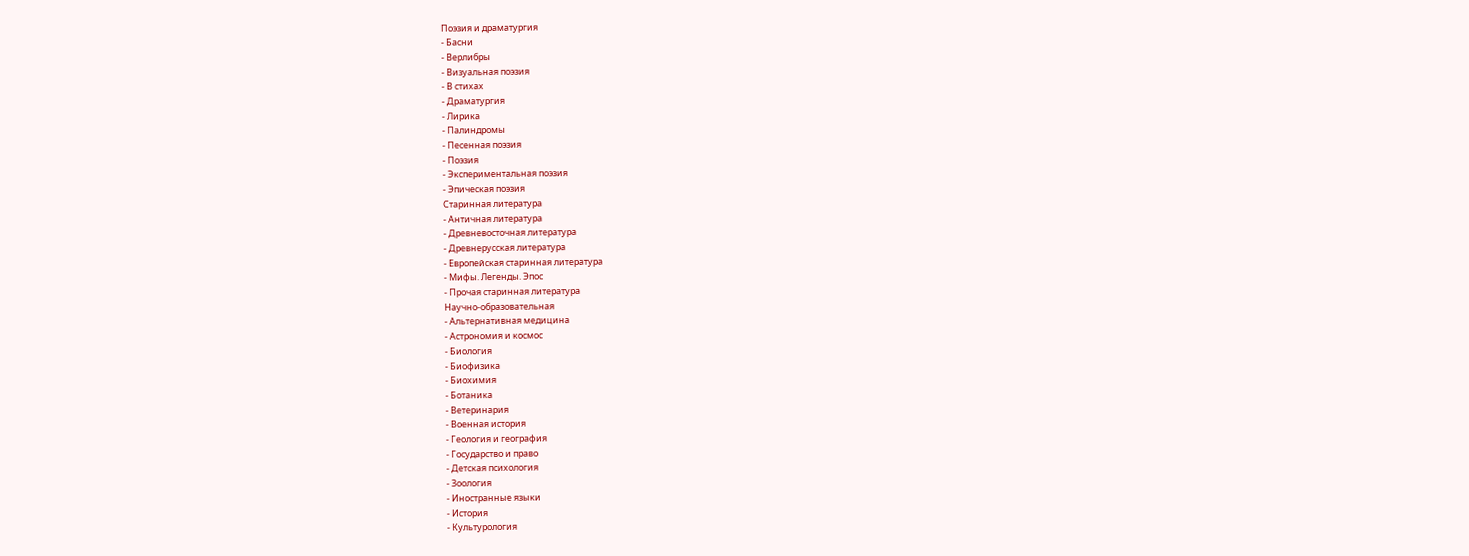Поэзия и драматургия
- Басни
- Верлибры
- Визуальная поэзия
- В стихах
- Драматургия
- Лирика
- Палиндромы
- Песенная поэзия
- Поэзия
- Экспериментальная поэзия
- Эпическая поэзия
Старинная литература
- Античная литература
- Древневосточная литература
- Древнерусская литература
- Европейская старинная литература
- Мифы. Легенды. Эпос
- Прочая старинная литература
Научно-образовательная
- Альтернативная медицина
- Астрономия и космос
- Биология
- Биофизика
- Биохимия
- Ботаника
- Ветеринария
- Военная история
- Геология и география
- Государство и право
- Детская психология
- Зоология
- Иностранные языки
- История
- Культурология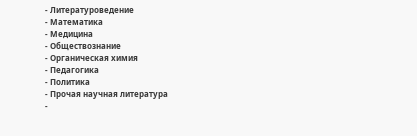- Литературоведение
- Математика
- Медицина
- Обществознание
- Органическая химия
- Педагогика
- Политика
- Прочая научная литература
-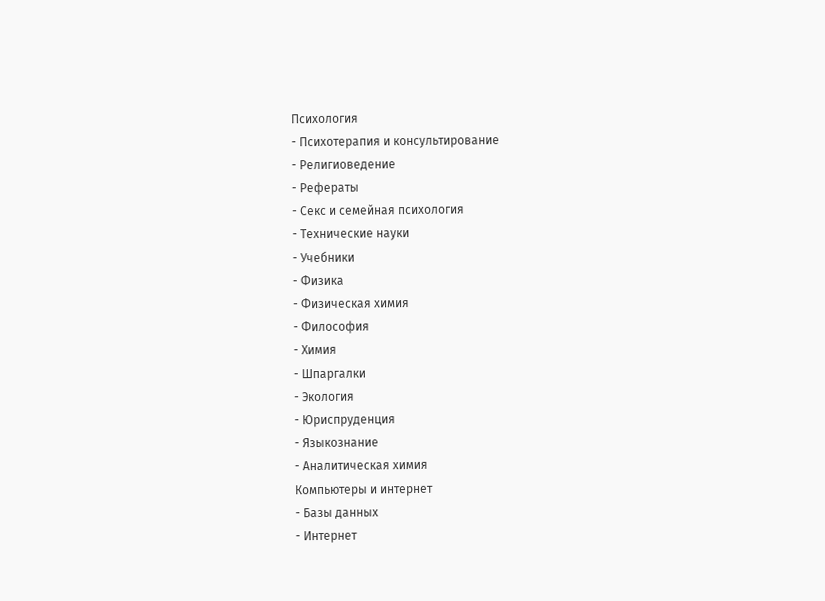Психология
- Психотерапия и консультирование
- Религиоведение
- Рефераты
- Секс и семейная психология
- Технические науки
- Учебники
- Физика
- Физическая химия
- Философия
- Химия
- Шпаргалки
- Экология
- Юриспруденция
- Языкознание
- Аналитическая химия
Компьютеры и интернет
- Базы данных
- Интернет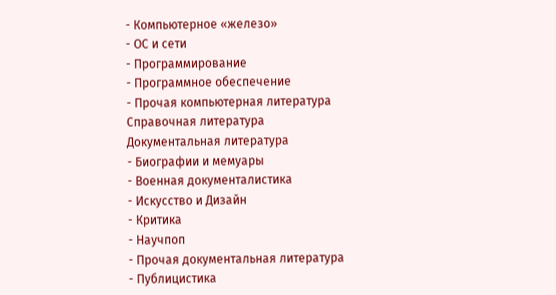- Компьютерное «железо»
- ОС и сети
- Программирование
- Программное обеспечение
- Прочая компьютерная литература
Справочная литература
Документальная литература
- Биографии и мемуары
- Военная документалистика
- Искусство и Дизайн
- Критика
- Научпоп
- Прочая документальная литература
- Публицистика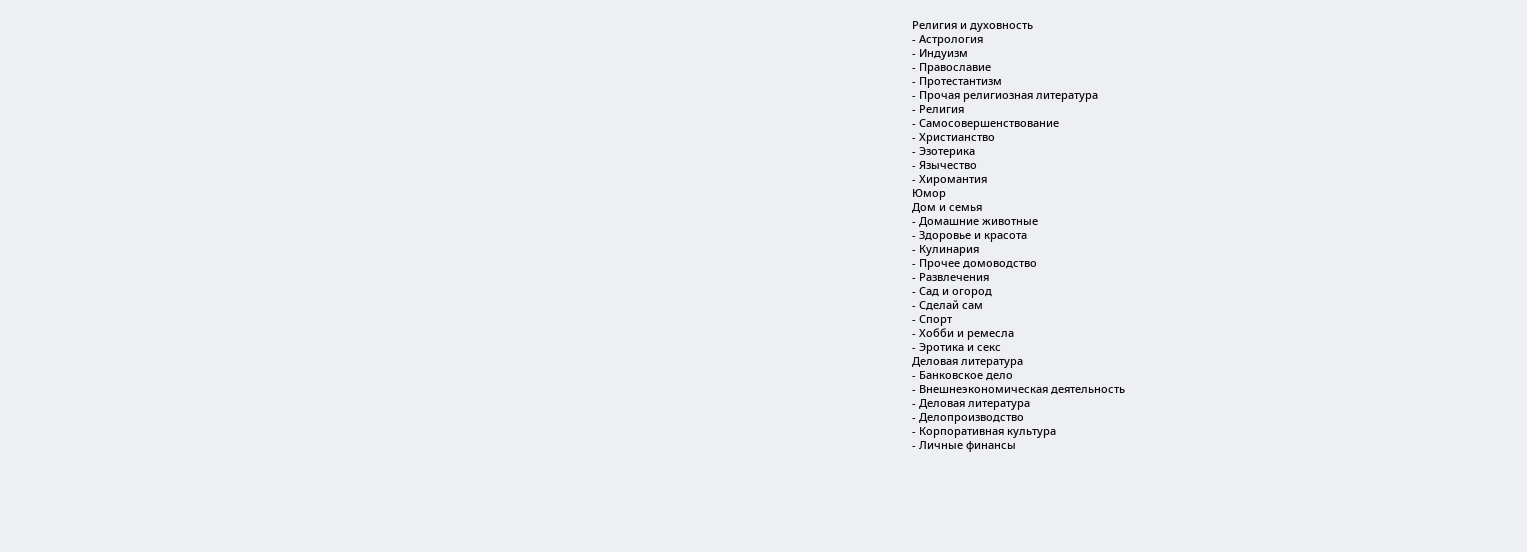Религия и духовность
- Астрология
- Индуизм
- Православие
- Протестантизм
- Прочая религиозная литература
- Религия
- Самосовершенствование
- Христианство
- Эзотерика
- Язычество
- Хиромантия
Юмор
Дом и семья
- Домашние животные
- Здоровье и красота
- Кулинария
- Прочее домоводство
- Развлечения
- Сад и огород
- Сделай сам
- Спорт
- Хобби и ремесла
- Эротика и секс
Деловая литература
- Банковское дело
- Внешнеэкономическая деятельность
- Деловая литература
- Делопроизводство
- Корпоративная культура
- Личные финансы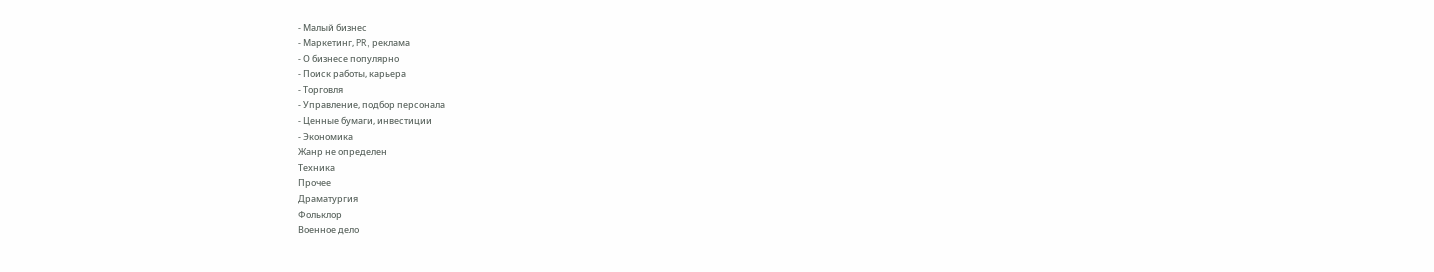- Малый бизнес
- Маркетинг, PR, реклама
- О бизнесе популярно
- Поиск работы, карьера
- Торговля
- Управление, подбор персонала
- Ценные бумаги, инвестиции
- Экономика
Жанр не определен
Техника
Прочее
Драматургия
Фольклор
Военное дело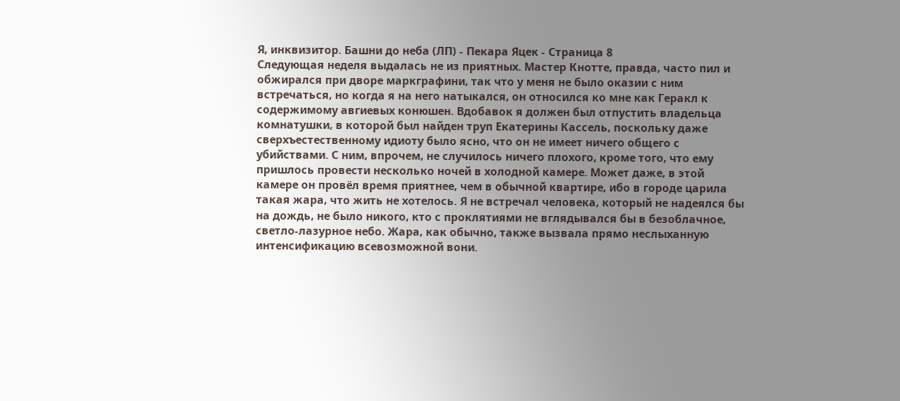Я, инквизитор. Башни до неба (ЛП) - Пекара Яцек - Страница 8
Следующая неделя выдалась не из приятных. Мастер Кнотте, правда, часто пил и обжирался при дворе маркграфини, так что у меня не было оказии с ним встречаться, но когда я на него натыкался, он относился ко мне как Геракл к содержимому авгиевых конюшен. Вдобавок я должен был отпустить владельца комнатушки, в которой был найден труп Екатерины Кассель, поскольку даже сверхъестественному идиоту было ясно, что он не имеет ничего общего с убийствами. С ним, впрочем, не случилось ничего плохого, кроме того, что ему пришлось провести несколько ночей в холодной камере. Может даже, в этой камере он провёл время приятнее, чем в обычной квартире, ибо в городе царила такая жара, что жить не хотелось. Я не встречал человека, который не надеялся бы на дождь, не было никого, кто с проклятиями не вглядывался бы в безоблачное, светло-лазурное небо. Жара, как обычно, также вызвала прямо неслыханную интенсификацию всевозможной вони.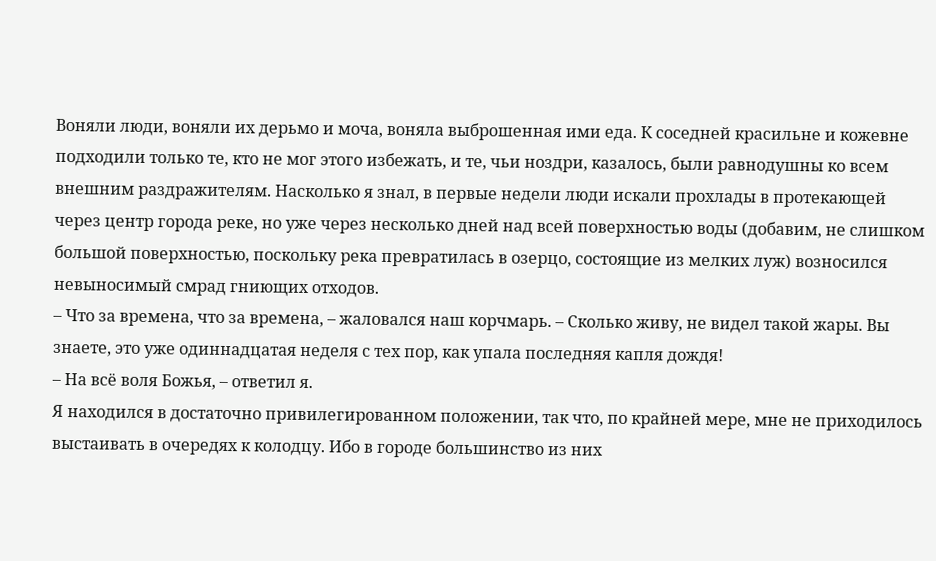Воняли люди, воняли их дерьмо и моча, воняла выброшенная ими еда. К соседней красильне и кожевне подходили только те, кто не мог этого избежать, и те, чьи ноздри, казалось, были равнодушны ко всем внешним раздражителям. Насколько я знал, в первые недели люди искали прохлады в протекающей через центр города реке, но уже через несколько дней над всей поверхностью воды (добавим, не слишком большой поверхностью, поскольку река превратилась в озерцо, состоящие из мелких луж) возносился невыносимый смрад гниющих отходов.
– Что за времена, что за времена, – жаловался наш корчмарь. – Сколько живу, не видел такой жары. Вы знаете, это уже одиннадцатая неделя с тех пор, как упала последняя капля дождя!
– На всё воля Божья, – ответил я.
Я находился в достаточно привилегированном положении, так что, по крайней мере, мне не приходилось выстаивать в очередях к колодцу. Ибо в городе большинство из них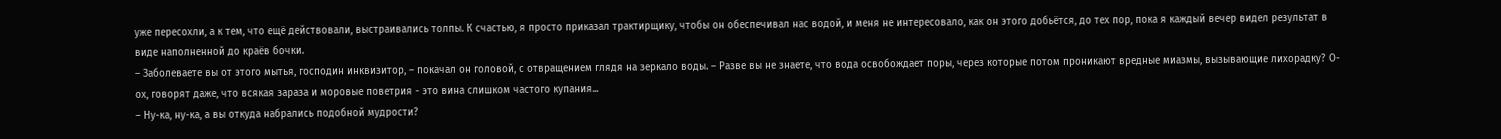уже пересохли, а к тем, что ещё действовали, выстраивались толпы. К счастью, я просто приказал трактирщику, чтобы он обеспечивал нас водой, и меня не интересовало, как он этого добьётся, до тех пор, пока я каждый вечер видел результат в виде наполненной до краёв бочки.
– Заболеваете вы от этого мытья, господин инквизитор, – покачал он головой, с отвращением глядя на зеркало воды. – Разве вы не знаете, что вода освобождает поры, через которые потом проникают вредные миазмы, вызывающие лихорадку? О-ох, говорят даже, что всякая зараза и моровые поветрия - это вина слишком частого купания...
– Ну-ка, ну-ка, а вы откуда набрались подобной мудрости?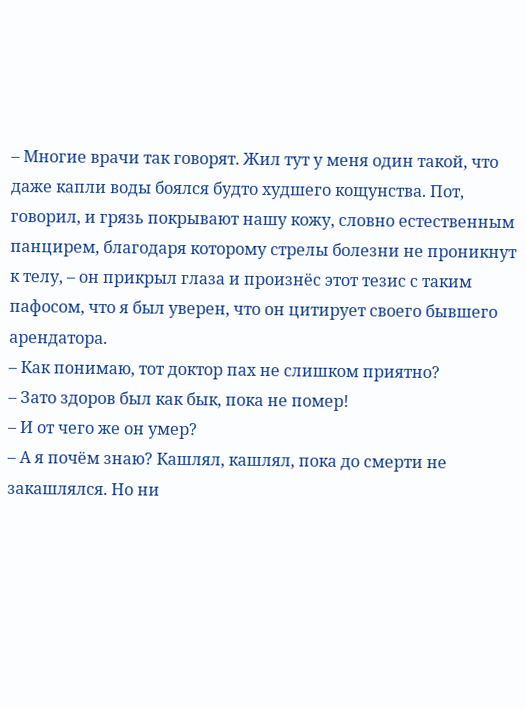– Многие врачи так говорят. Жил тут у меня один такой, что даже капли воды боялся будто худшего кощунства. Пот, говорил, и грязь покрывают нашу кожу, словно естественным панцирем, благодаря которому стрелы болезни не проникнут к телу, – он прикрыл глаза и произнёс этот тезис с таким пафосом, что я был уверен, что он цитирует своего бывшего арендатора.
– Как понимаю, тот доктор пах не слишком приятно?
– Зато здоров был как бык, пока не помер!
– И от чего же он умер?
– А я почём знаю? Кашлял, кашлял, пока до смерти не закашлялся. Но ни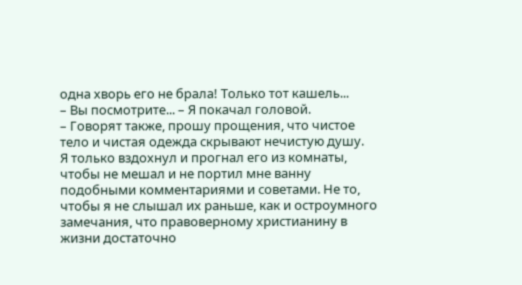одна хворь его не брала! Только тот кашель...
– Вы посмотрите... – Я покачал головой.
– Говорят также, прошу прощения, что чистое тело и чистая одежда скрывают нечистую душу.
Я только вздохнул и прогнал его из комнаты, чтобы не мешал и не портил мне ванну подобными комментариями и советами. Не то, чтобы я не слышал их раньше, как и остроумного замечания, что правоверному христианину в жизни достаточно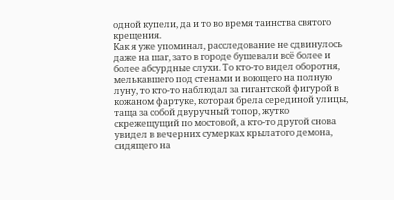одной купели, да и то во время таинства святого крещения.
Как я уже упоминал, расследование не сдвинулось даже на шаг, зато в городе бушевали всё более и более абсурдные слухи. То кто-то видел оборотня, мелькавшего под стенами и воющего на полную луну, то кто-то наблюдал за гигантской фигурой в кожаном фартуке, которая брела серединой улицы, таща за собой двуручный топор, жутко скрежещущий по мостовой, а кто-то другой снова увидел в вечерних сумерках крылатого демона, сидящего на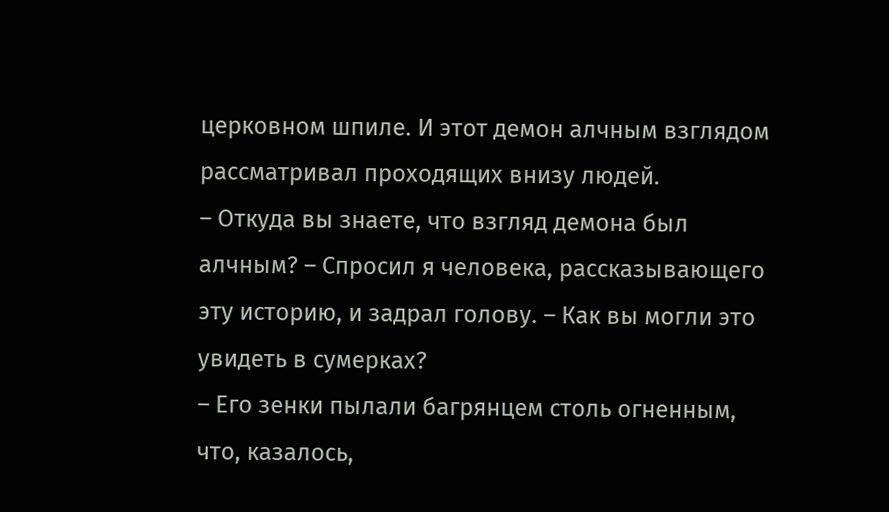церковном шпиле. И этот демон алчным взглядом рассматривал проходящих внизу людей.
– Откуда вы знаете, что взгляд демона был алчным? – Спросил я человека, рассказывающего эту историю, и задрал голову. – Как вы могли это увидеть в сумерках?
– Его зенки пылали багрянцем столь огненным, что, казалось,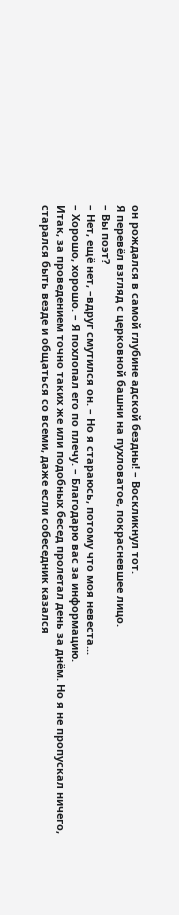он рождался в самой глубине адской бездны! – Воскликнул тот.
Я перевёл взгляд с церковной башни на пухловатое, покрасневшее лицо.
– Вы поэт?
– Нет, ещё нет, –вдруг смутился он. – Но я стараюсь, потому что моя невеста...
– Хорошо, хорошо. – Я похлопал его по плечу. – Благодарю вас за информацию.
Итак, за проведением точно таких же или подобных бесед пролетал день за днём. Но я не пропускал ничего, старался быть везде и общаться со всеми, даже если собеседник казался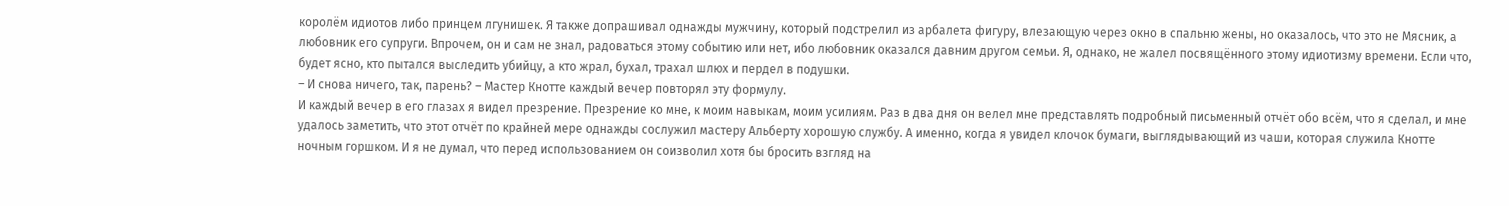королём идиотов либо принцем лгунишек. Я также допрашивал однажды мужчину, который подстрелил из арбалета фигуру, влезающую через окно в спальню жены, но оказалось, что это не Мясник, а любовник его супруги. Впрочем, он и сам не знал, радоваться этому событию или нет, ибо любовник оказался давним другом семьи. Я, однако, не жалел посвящённого этому идиотизму времени. Если что, будет ясно, кто пытался выследить убийцу, а кто жрал, бухал, трахал шлюх и пердел в подушки.
– И снова ничего, так, парень? – Мастер Кнотте каждый вечер повторял эту формулу.
И каждый вечер в его глазах я видел презрение. Презрение ко мне, к моим навыкам, моим усилиям. Раз в два дня он велел мне представлять подробный письменный отчёт обо всём, что я сделал, и мне удалось заметить, что этот отчёт по крайней мере однажды сослужил мастеру Альберту хорошую службу. А именно, когда я увидел клочок бумаги, выглядывающий из чаши, которая служила Кнотте ночным горшком. И я не думал, что перед использованием он соизволил хотя бы бросить взгляд на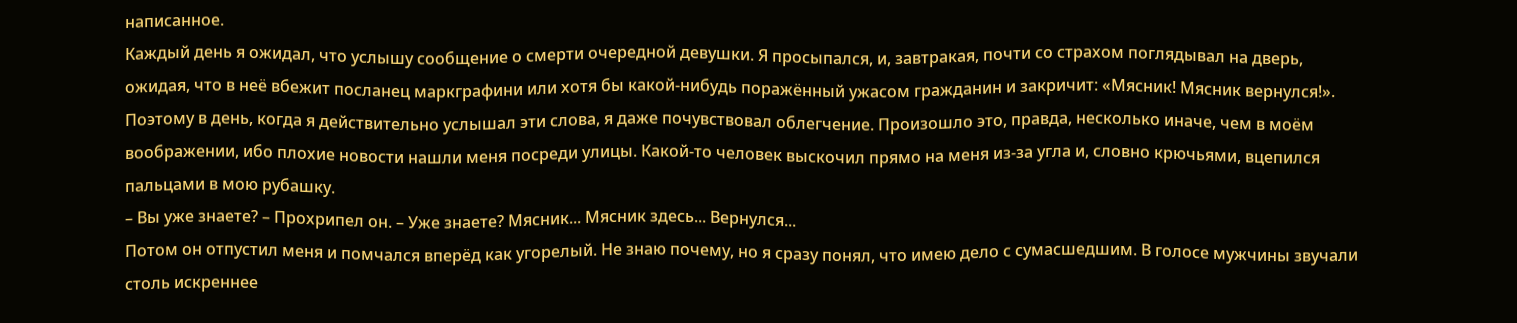написанное.
Каждый день я ожидал, что услышу сообщение о смерти очередной девушки. Я просыпался, и, завтракая, почти со страхом поглядывал на дверь, ожидая, что в неё вбежит посланец маркграфини или хотя бы какой-нибудь поражённый ужасом гражданин и закричит: «Мясник! Мясник вернулся!». Поэтому в день, когда я действительно услышал эти слова, я даже почувствовал облегчение. Произошло это, правда, несколько иначе, чем в моём воображении, ибо плохие новости нашли меня посреди улицы. Какой-то человек выскочил прямо на меня из-за угла и, словно крючьями, вцепился пальцами в мою рубашку.
– Вы уже знаете? – Прохрипел он. – Уже знаете? Мясник... Мясник здесь... Вернулся...
Потом он отпустил меня и помчался вперёд как угорелый. Не знаю почему, но я сразу понял, что имею дело с сумасшедшим. В голосе мужчины звучали столь искреннее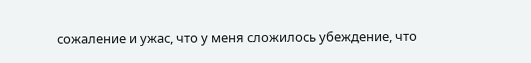сожаление и ужас, что у меня сложилось убеждение, что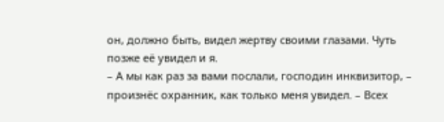он, должно быть, видел жертву своими глазами. Чуть позже её увидел и я.
– А мы как раз за вами послали, господин инквизитор, – произнёс охранник, как только меня увидел. – Всех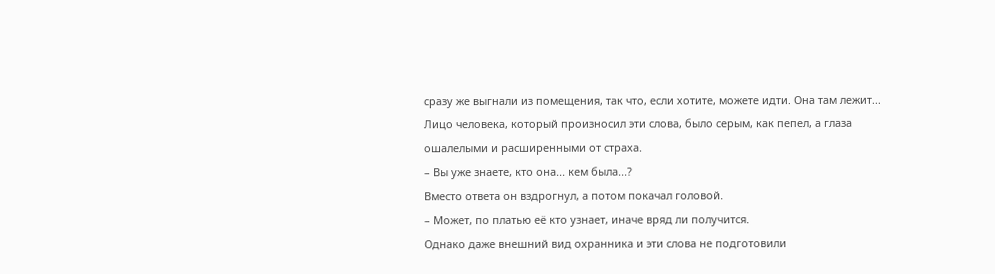сразу же выгнали из помещения, так что, если хотите, можете идти. Она там лежит...
Лицо человека, который произносил эти слова, было серым, как пепел, а глаза ошалелыми и расширенными от страха.
– Вы уже знаете, кто она... кем была...?
Вместо ответа он вздрогнул, а потом покачал головой.
– Может, по платью её кто узнает, иначе вряд ли получится.
Однако даже внешний вид охранника и эти слова не подготовили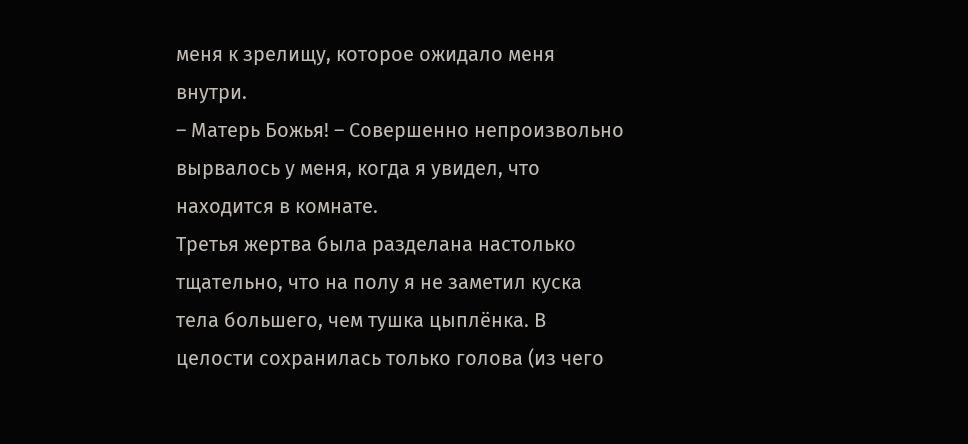меня к зрелищу, которое ожидало меня внутри.
– Матерь Божья! – Совершенно непроизвольно вырвалось у меня, когда я увидел, что находится в комнате.
Третья жертва была разделана настолько тщательно, что на полу я не заметил куска тела большего, чем тушка цыплёнка. В целости сохранилась только голова (из чего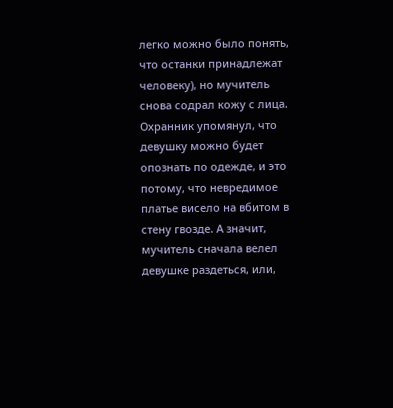легко можно было понять, что останки принадлежат человеку), но мучитель снова содрал кожу с лица. Охранник упомянул, что девушку можно будет опознать по одежде, и это потому, что невредимое платье висело на вбитом в стену гвозде. А значит, мучитель сначала велел девушке раздеться, или,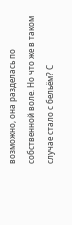возможно, она разделась по собственной воле. Но что же в таком случае стало с бельём? С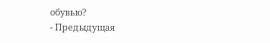обувью?
- Предыдущая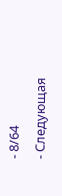- 8/64
- Следующая